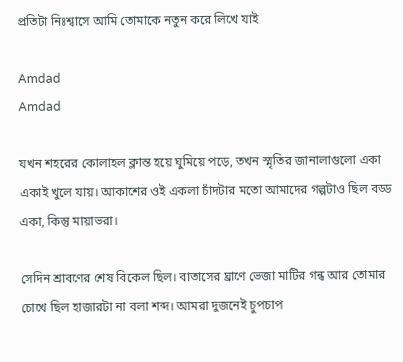প্রতিটা নিঃশ্বাসে আমি তোমাকে নতুন করে লিখে যাই

Amdad
Amdad

যখন শহরের কোলাহল ক্লান্ত হয়ে ঘুমিয়ে পড়ে, তখন স্মৃতির জানালাগুলো একা একাই খুলে যায়। আকাশের ওই একলা চাঁদটার মতো আমাদের গল্পটাও ছিল বড্ড একা, কিন্তু মায়াভরা।

সেদিন শ্রাবণের শেষ বিকেল ছিল। বাতাসের ঘ্রাণে ভেজা মাটির গন্ধ আর তোমার চোখে ছিল হাজারটা না বলা শব্দ। আমরা দুজনেই চুপচাপ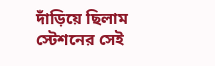দাঁড়িয়ে ছিলাম স্টেশনের সেই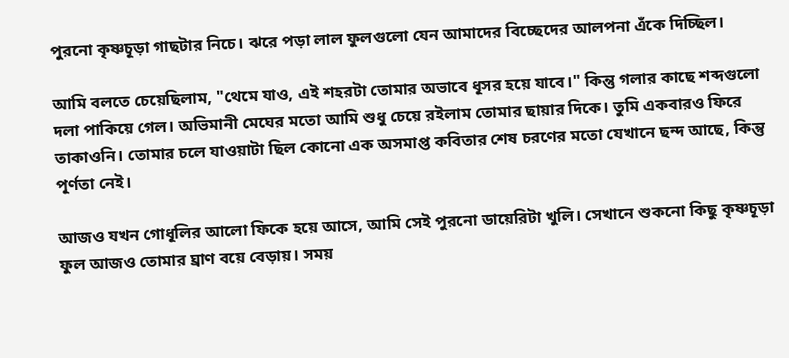পুরনো কৃষ্ণচূড়া গাছটার নিচে। ঝরে পড়া লাল ফুলগুলো যেন আমাদের বিচ্ছেদের আলপনা এঁকে দিচ্ছিল।

আমি বলতে চেয়েছিলাম, "থেমে যাও, এই শহরটা তোমার অভাবে ধূসর হয়ে যাবে।" কিন্তু গলার কাছে শব্দগুলো দলা পাকিয়ে গেল। অভিমানী মেঘের মতো আমি শুধু চেয়ে রইলাম তোমার ছায়ার দিকে। তুমি একবারও ফিরে তাকাওনি। তোমার চলে যাওয়াটা ছিল কোনো এক অসমাপ্ত কবিতার শেষ চরণের মতো যেখানে ছন্দ আছে, কিন্তু পূর্ণতা নেই।

আজও যখন গোধূলির আলো ফিকে হয়ে আসে, আমি সেই পুরনো ডায়েরিটা খুলি। সেখানে শুকনো কিছু কৃষ্ণচূড়া ফুল আজও তোমার ঘ্রাণ বয়ে বেড়ায়। সময়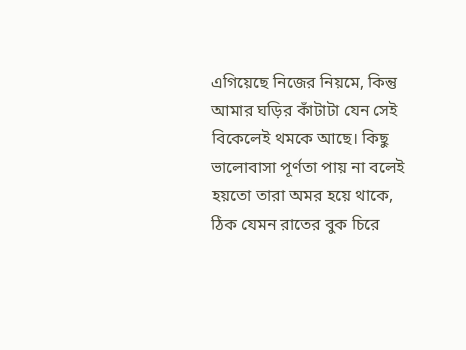এগিয়েছে নিজের নিয়মে, কিন্তু আমার ঘড়ির কাঁটাটা যেন সেই বিকেলেই থমকে আছে। কিছু ভালোবাসা পূর্ণতা পায় না বলেই হয়তো তারা অমর হয়ে থাকে, ঠিক যেমন রাতের বুক চিরে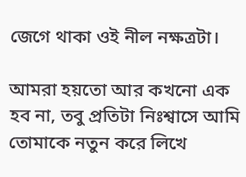জেগে থাকা ওই নীল নক্ষত্রটা।

আমরা হয়তো আর কখনো এক হব না, তবু প্রতিটা নিঃশ্বাসে আমি তোমাকে নতুন করে লিখে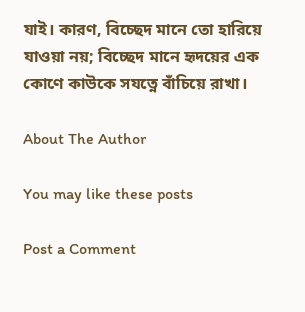যাই। কারণ, বিচ্ছেদ মানে তো হারিয়ে যাওয়া নয়; বিচ্ছেদ মানে হৃদয়ের এক কোণে কাউকে সযত্নে বাঁচিয়ে রাখা।

About The Author

You may like these posts

Post a Comment